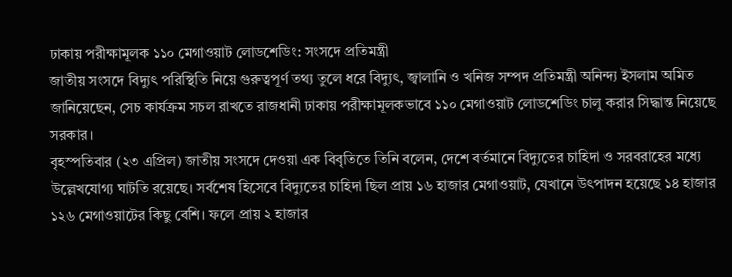ঢাকায় পরীক্ষামূলক ১১০ মেগাওয়াট লোডশেডিং: সংসদে প্রতিমন্ত্রী
জাতীয় সংসদে বিদ্যুৎ পরিস্থিতি নিয়ে গুরুত্বপূর্ণ তথ্য তুলে ধরে বিদ্যুৎ, জ্বালানি ও খনিজ সম্পদ প্রতিমন্ত্রী অনিন্দ্য ইসলাম অমিত জানিয়েছেন, সেচ কার্যক্রম সচল রাখতে রাজধানী ঢাকায় পরীক্ষামূলকভাবে ১১০ মেগাওয়াট লোডশেডিং চালু করার সিদ্ধান্ত নিয়েছে সরকার।
বৃহস্পতিবার (২৩ এপ্রিল) জাতীয় সংসদে দেওয়া এক বিবৃতিতে তিনি বলেন, দেশে বর্তমানে বিদ্যুতের চাহিদা ও সরবরাহের মধ্যে উল্লেখযোগ্য ঘাটতি রয়েছে। সর্বশেষ হিসেবে বিদ্যুতের চাহিদা ছিল প্রায় ১৬ হাজার মেগাওয়াট, যেখানে উৎপাদন হয়েছে ১৪ হাজার ১২৬ মেগাওয়াটের কিছু বেশি। ফলে প্রায় ২ হাজার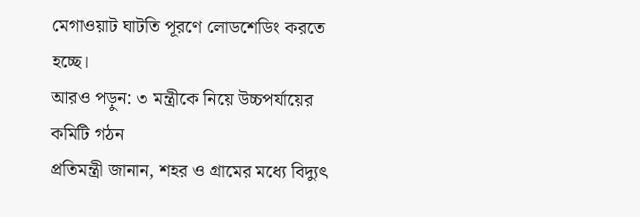মেগাওয়াট ঘাটতি পূরণে লোডশেডিং করতে হচ্ছে।
আরও পড়ুন: ৩ মন্ত্রীকে নিয়ে উচ্চপর্যায়ের কমিটি গঠন
প্রতিমন্ত্রী জানান, শহর ও গ্রামের মধ্যে বিদ্যুৎ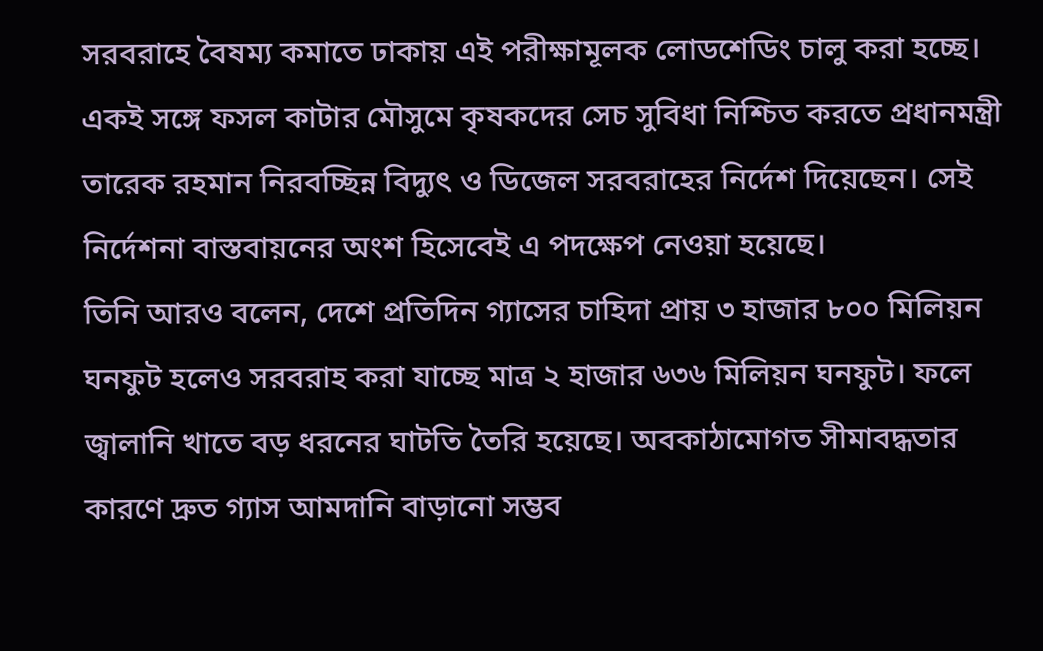সরবরাহে বৈষম্য কমাতে ঢাকায় এই পরীক্ষামূলক লোডশেডিং চালু করা হচ্ছে। একই সঙ্গে ফসল কাটার মৌসুমে কৃষকদের সেচ সুবিধা নিশ্চিত করতে প্রধানমন্ত্রী তারেক রহমান নিরবচ্ছিন্ন বিদ্যুৎ ও ডিজেল সরবরাহের নির্দেশ দিয়েছেন। সেই নির্দেশনা বাস্তবায়নের অংশ হিসেবেই এ পদক্ষেপ নেওয়া হয়েছে।
তিনি আরও বলেন, দেশে প্রতিদিন গ্যাসের চাহিদা প্রায় ৩ হাজার ৮০০ মিলিয়ন ঘনফুট হলেও সরবরাহ করা যাচ্ছে মাত্র ২ হাজার ৬৩৬ মিলিয়ন ঘনফুট। ফলে জ্বালানি খাতে বড় ধরনের ঘাটতি তৈরি হয়েছে। অবকাঠামোগত সীমাবদ্ধতার কারণে দ্রুত গ্যাস আমদানি বাড়ানো সম্ভব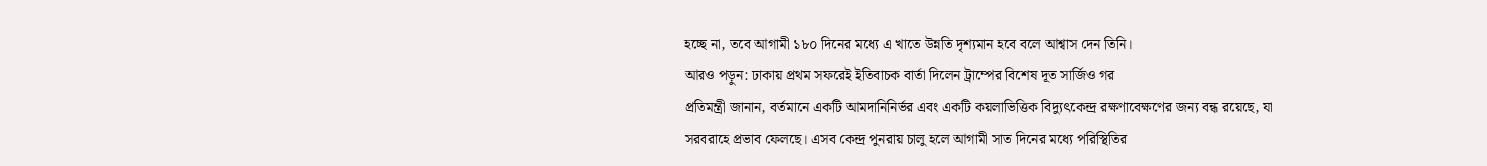হচ্ছে না, তবে আগামী ১৮০ দিনের মধ্যে এ খাতে উন্নতি দৃশ্যমান হবে বলে আশ্বাস দেন তিনি।
আরও পড়ুন: ঢাকায় প্রথম সফরেই ইতিবাচক বার্তা দিলেন ট্রাম্পের বিশেষ দূত সার্জিও গর
প্রতিমন্ত্রী জানান, বর্তমানে একটি আমদানিনির্ভর এবং একটি কয়লাভিত্তিক বিদ্যুৎকেন্দ্র রক্ষণাবেক্ষণের জন্য বন্ধ রয়েছে, যা সরবরাহে প্রভাব ফেলছে। এসব কেন্দ্র পুনরায় চালু হলে আগামী সাত দিনের মধ্যে পরিস্থিতির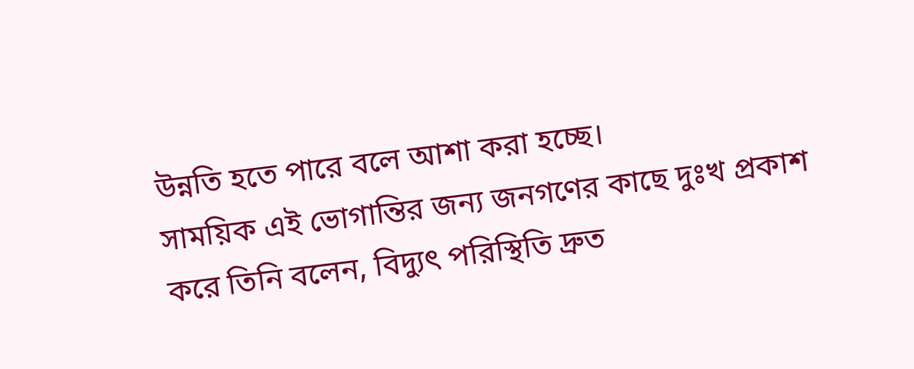উন্নতি হতে পারে বলে আশা করা হচ্ছে।
সাময়িক এই ভোগান্তির জন্য জনগণের কাছে দুঃখ প্রকাশ করে তিনি বলেন, বিদ্যুৎ পরিস্থিতি দ্রুত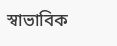স্বাভাবিক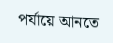পর্যায়ে আনতে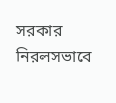সরকার নিরলসভাবে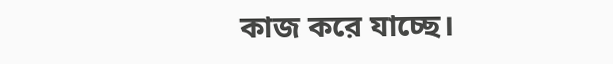কাজ করে যাচ্ছে।